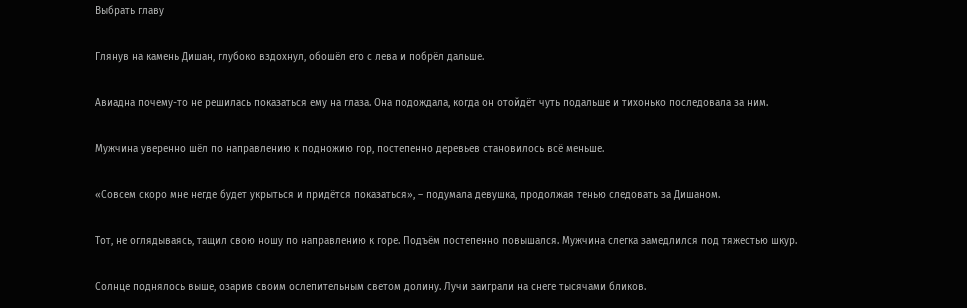Выбрать главу

Глянув на камень Дишан, глубоко вздохнул, обошёл его с лева и побрёл дальше.

Авиадна почему-то не решилась показаться ему на глаза. Она подождала, когда он отойдёт чуть подальше и тихонько последовала за ним.

Мужчина уверенно шёл по направлению к подножию гор, постепенно деревьев становилось всё меньше.

«Совсем скоро мне негде будет укрыться и придётся показаться», – подумала девушка, продолжая тенью следовать за Дишаном.

Тот, не оглядываясь, тащил свою ношу по направлению к горе. Подъём постепенно повышался. Мужчина слегка замедлился под тяжестью шкур.

Солнце поднялось выше, озарив своим ослепительным светом долину. Лучи заиграли на снеге тысячами бликов.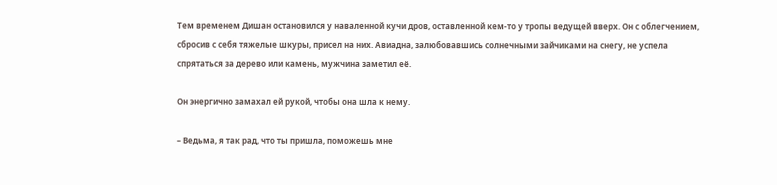Тем временем Дишан остановился у наваленной кучи дров, оставленной кем-то у тропы ведущей вверх. Он с облегчением, сбросив с себя тяжелые шкуры, присел на них. Авиадна, залюбовавшись солнечными зайчиками на снегу, не успела спрятаться за дерево или камень, мужчина заметил её.

Он энергично замахал ей рукой, чтобы она шла к нему.

– Ведьма, я так рад, что ты пришла, поможешь мне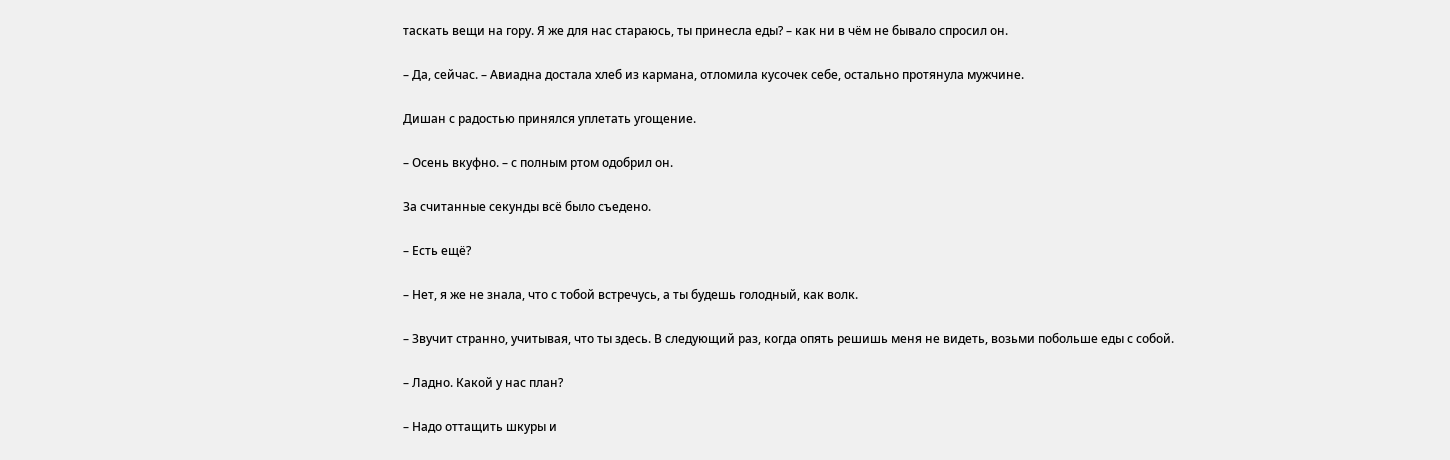таскать вещи на гору. Я же для нас стараюсь, ты принесла еды? – как ни в чём не бывало спросил он.

– Да, сейчас. – Авиадна достала хлеб из кармана, отломила кусочек себе, остально протянула мужчине.

Дишан с радостью принялся уплетать угощение.

– Осень вкуфно. – с полным ртом одобрил он.

За считанные секунды всё было съедено.

– Есть ещё?

– Нет, я же не знала, что с тобой встречусь, а ты будешь голодный, как волк.

– Звучит странно, учитывая, что ты здесь. В следующий раз, когда опять решишь меня не видеть, возьми побольше еды с собой.

– Ладно. Какой у нас план?

– Надо оттащить шкуры и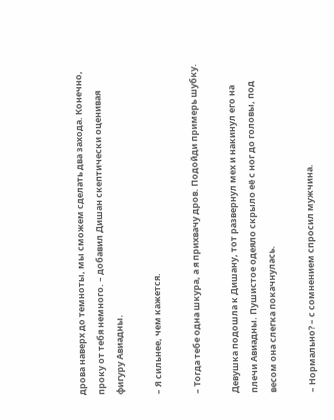дрова наверх до темноты, мы сможем сделать два захода. Конечно, проку от тебя немного. – добавил Дишан скептически оценивая фигуру Авиадны.

– Я сильнее, чем кажется.

– Тогда тебе одна шкура, а я прихвачу дров. Подойди примерь шубку.

Девушка подошла к Дишану, тот развернул мех и накинул его на плечи Авиадны. Пушистое одеяло скрыло её с ног до головы, под весом она слегка покачнулась.

– Нормально? – с сомнением спросил мужчина.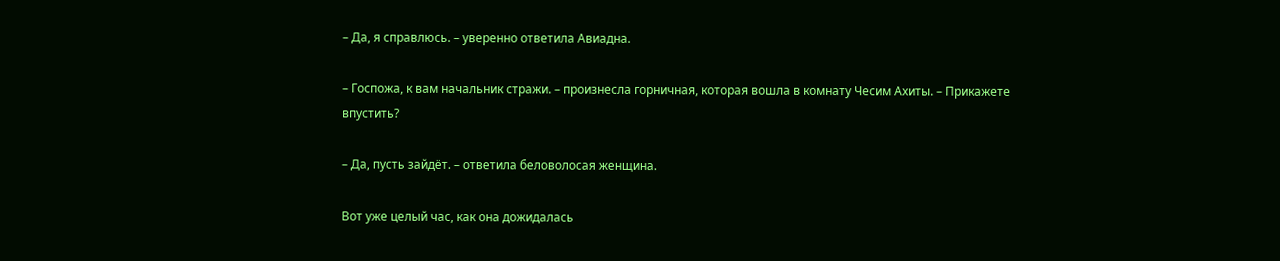– Да, я справлюсь. – уверенно ответила Авиадна.

– Госпожа, к вам начальник стражи. – произнесла горничная, которая вошла в комнату Чесим Ахиты. – Прикажете впустить?

– Да, пусть зайдёт. – ответила беловолосая женщина.

Вот уже целый час, как она дожидалась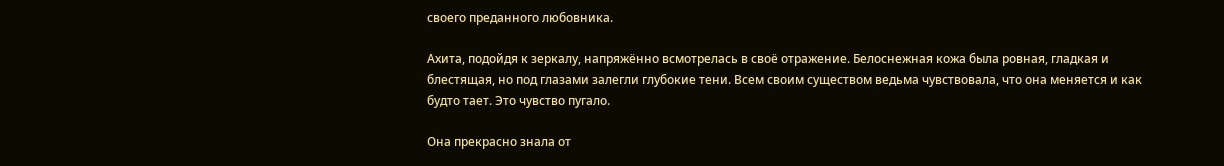своего преданного любовника.

Ахита, подойдя к зеркалу, напряжённо всмотрелась в своё отражение. Белоснежная кожа была ровная, гладкая и блестящая, но под глазами залегли глубокие тени. Всем своим существом ведьма чувствовала, что она меняется и как будто тает. Это чувство пугало.

Она прекрасно знала от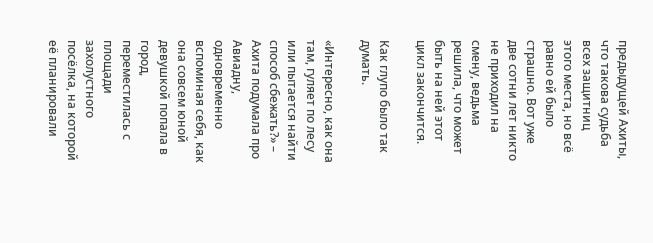предыдущей Ахиты, что такова судьба всех защитниц этого места, но всё равно ей было страшно. Вот уже две сотни лет никто не приходил на смену, ведьма решила, что может быть на ней этот цикл закончится.

Как глупо было так думать.

«Интересно, как она там, гуляет по лесу или пытается найти способ сбежать?» – Ахита подумала про Авиадну, одновременно вспоминая себя, как она совсем юной девушкой попала в город, переместилась с площади захолустного посёлка, на которой её планировали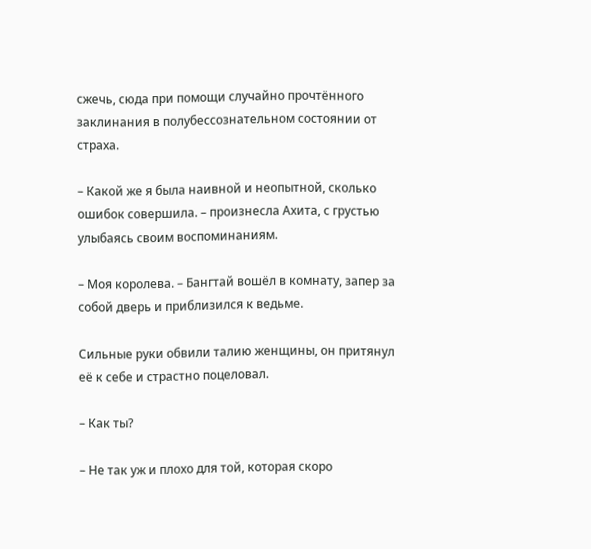сжечь, сюда при помощи случайно прочтённого заклинания в полубессознательном состоянии от страха.

– Какой же я была наивной и неопытной, сколько ошибок совершила. – произнесла Ахита, с грустью улыбаясь своим воспоминаниям.

– Моя королева. – Бангтай вошёл в комнату, запер за собой дверь и приблизился к ведьме.

Сильные руки обвили талию женщины, он притянул её к себе и страстно поцеловал.

– Как ты?

– Не так уж и плохо для той, которая скоро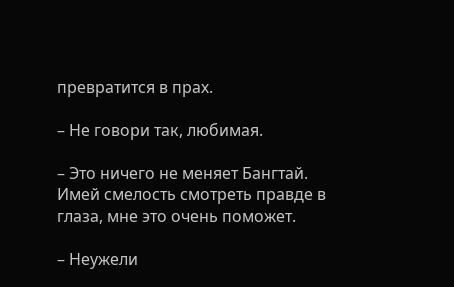превратится в прах.

– Не говори так, любимая.

– Это ничего не меняет Бангтай. Имей смелость смотреть правде в глаза, мне это очень поможет.

– Неужели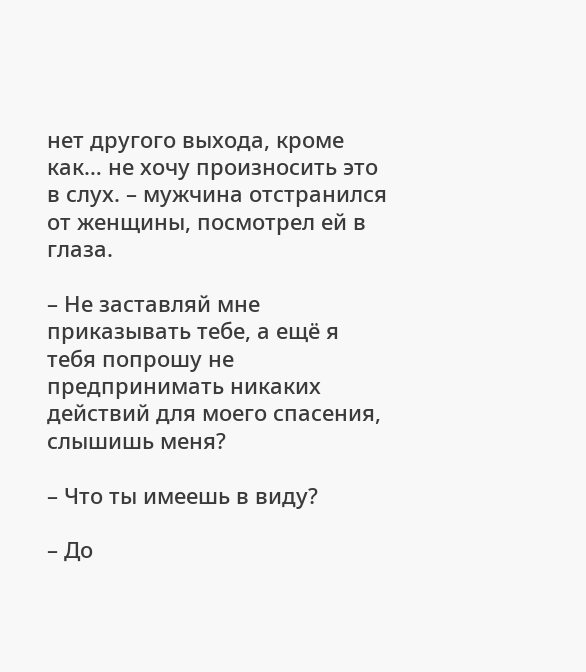нет другого выхода, кроме как… не хочу произносить это в слух. – мужчина отстранился от женщины, посмотрел ей в глаза.

– Не заставляй мне приказывать тебе, а ещё я тебя попрошу не предпринимать никаких действий для моего спасения, слышишь меня?

– Что ты имеешь в виду?

– До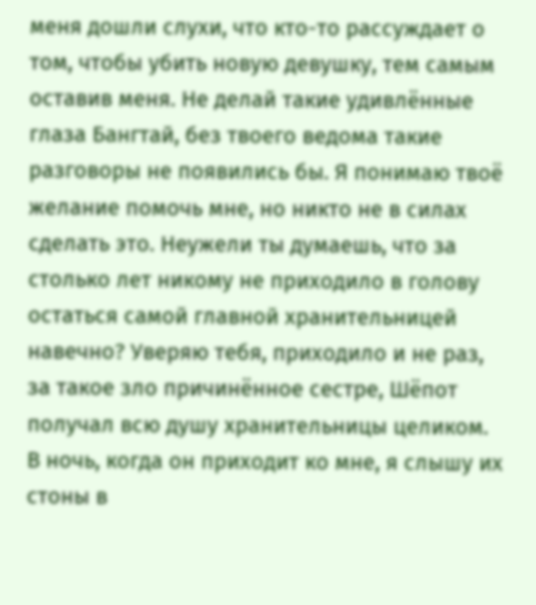меня дошли слухи, что кто-то рассуждает о том, чтобы убить новую девушку, тем самым оставив меня. Не делай такие удивлённые глаза Бангтай, без твоего ведома такие разговоры не появились бы. Я понимаю твоё желание помочь мне, но никто не в силах сделать это. Неужели ты думаешь, что за столько лет никому не приходило в голову остаться самой главной хранительницей навечно? Уверяю тебя, приходило и не раз, за такое зло причинённое сестре, Шёпот получал всю душу хранительницы целиком. В ночь, когда он приходит ко мне, я слышу их стоны в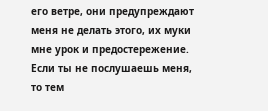его ветре, они предупреждают меня не делать этого, их муки мне урок и предостережение. Если ты не послушаешь меня, то тем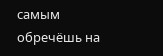самым обречёшь на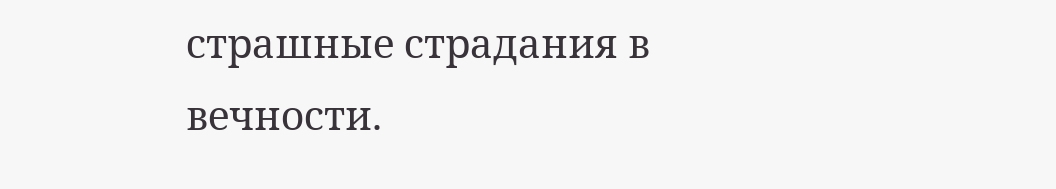страшные страдания в вечности.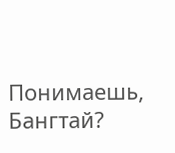Понимаешь, Бангтай?